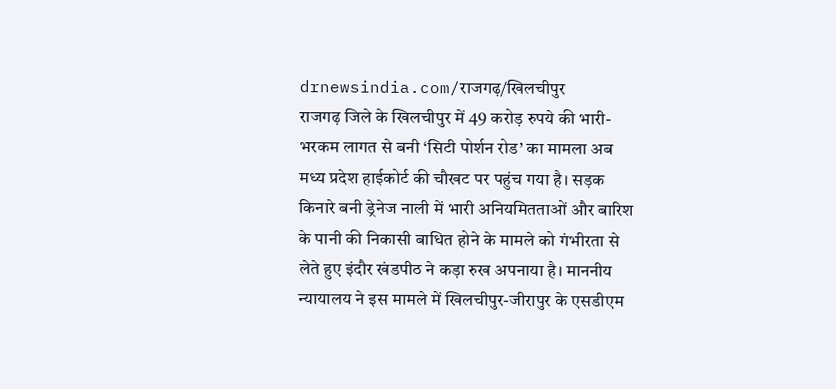drnewsindia.com/राजगढ़/खिलचीपुर
राजगढ़ जिले के खिलचीपुर में 49 करोड़ रुपये की भारी-भरकम लागत से बनी ‘सिटी पोर्शन रोड’ का मामला अब मध्य प्रदेश हाईकोर्ट की चौखट पर पहुंच गया है। सड़क किनारे बनी ड्रेनेज नाली में भारी अनियमितताओं और बारिश के पानी की निकासी बाधित होने के मामले को गंभीरता से लेते हुए इंदौर खंडपीठ ने कड़ा रुख अपनाया है। माननीय न्यायालय ने इस मामले में खिलचीपुर-जीरापुर के एसडीएम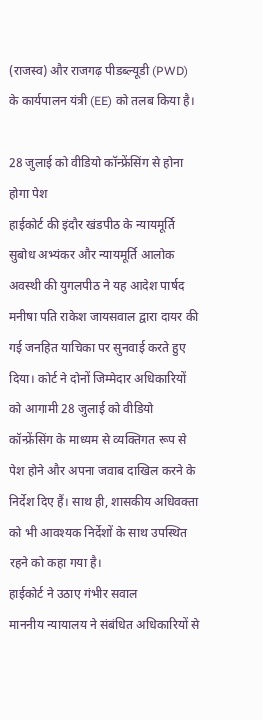(राजस्व) और राजगढ़ पीडब्ल्यूडी (PWD) के कार्यपालन यंत्री (EE) को तलब किया है।

28 जुलाई को वीडियो कॉन्फ्रेंसिंग से होना होगा पेश
हाईकोर्ट की इंदौर खंडपीठ के न्यायमूर्ति सुबोध अभ्यंकर और न्यायमूर्ति आलोक अवस्थी की युगलपीठ ने यह आदेश पार्षद मनीषा पति राकेश जायसवाल द्वारा दायर की गई जनहित याचिका पर सुनवाई करते हुए दिया। कोर्ट ने दोनों जिम्मेदार अधिकारियों को आगामी 28 जुलाई को वीडियो कॉन्फ्रेंसिंग के माध्यम से व्यक्तिगत रूप से पेश होने और अपना जवाब दाखिल करने के निर्देश दिए हैं। साथ ही, शासकीय अधिवक्ता को भी आवश्यक निर्देशों के साथ उपस्थित रहने को कहा गया है।
हाईकोर्ट ने उठाए गंभीर सवाल
माननीय न्यायालय ने संबंधित अधिकारियों से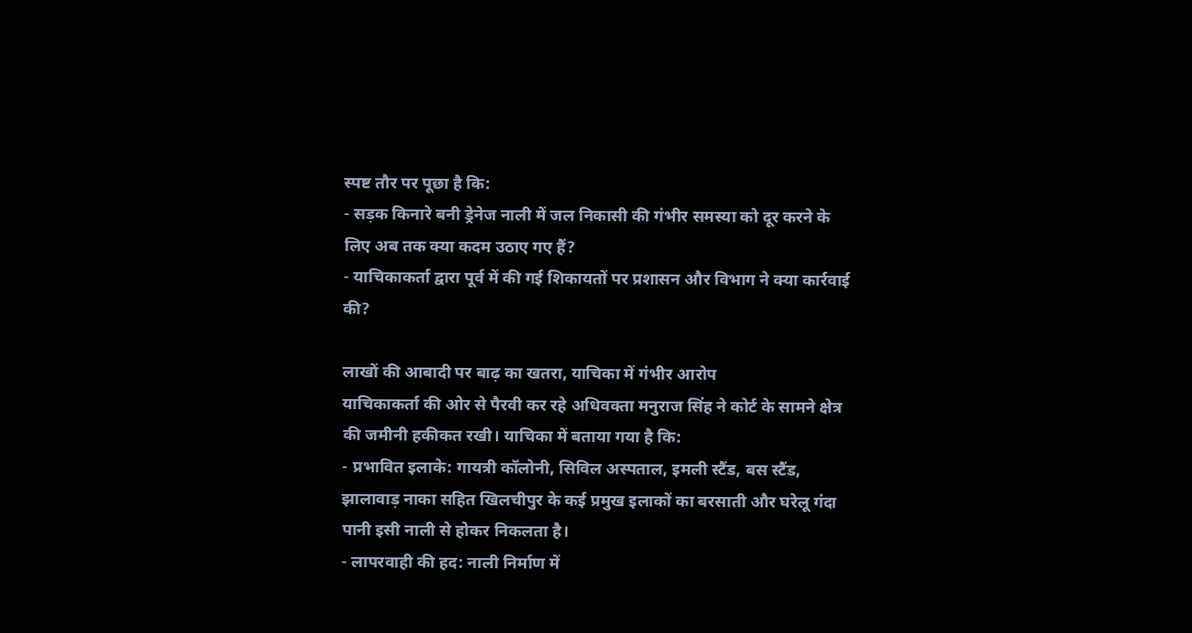स्पष्ट तौर पर पूछा है कि:
- सड़क किनारे बनी ड्रेनेज नाली में जल निकासी की गंभीर समस्या को दूर करने के लिए अब तक क्या कदम उठाए गए हैं?
- याचिकाकर्ता द्वारा पूर्व में की गई शिकायतों पर प्रशासन और विभाग ने क्या कार्रवाई की?

लाखों की आबादी पर बाढ़ का खतरा, याचिका में गंभीर आरोप
याचिकाकर्ता की ओर से पैरवी कर रहे अधिवक्ता मनुराज सिंह ने कोर्ट के सामने क्षेत्र की जमीनी हकीकत रखी। याचिका में बताया गया है कि:
- प्रभावित इलाके: गायत्री कॉलोनी, सिविल अस्पताल, इमली स्टैंड, बस स्टैंड, झालावाड़ नाका सहित खिलचीपुर के कई प्रमुख इलाकों का बरसाती और घरेलू गंदा पानी इसी नाली से होकर निकलता है।
- लापरवाही की हद: नाली निर्माण में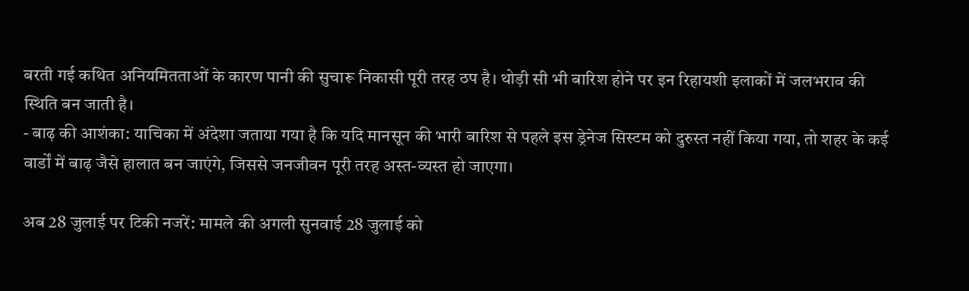बरती गई कथित अनियमितताओं के कारण पानी की सुचारू निकासी पूरी तरह ठप है। थोड़ी सी भी बारिश होने पर इन रिहायशी इलाकों में जलभराव की स्थिति बन जाती है।
- बाढ़ की आशंका: याचिका में अंदेशा जताया गया है कि यदि मानसून की भारी बारिश से पहले इस ड्रेनेज सिस्टम को दुरुस्त नहीं किया गया, तो शहर के कई वार्डों में बाढ़ जैसे हालात बन जाएंगे, जिससे जनजीवन पूरी तरह अस्त-व्यस्त हो जाएगा।

अब 28 जुलाई पर टिकी नजरें: मामले की अगली सुनवाई 28 जुलाई को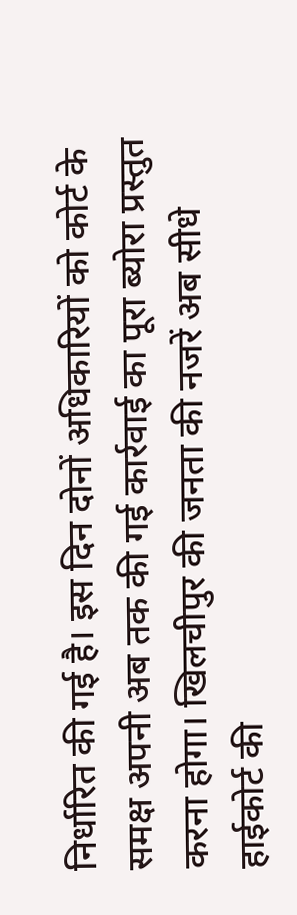निर्धारित की गई है। इस दिन दोनों अधिकारियों को कोर्ट के समक्ष अपनी अब तक की गई कार्रवाई का पूरा ब्योरा प्रस्तुत करना होगा। खिलचीपुर की जनता की नजरें अब सीधे हाईकोर्ट की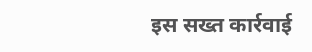इस सख्त कार्रवाई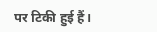पर टिकी हुई हैं।